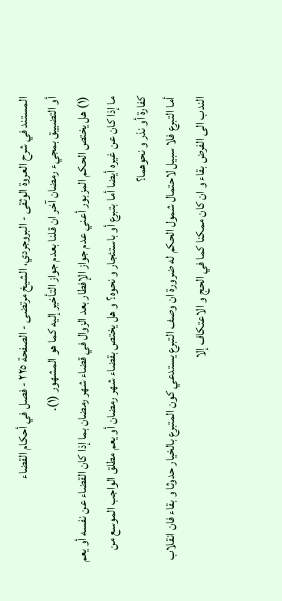المستند في شرح العروة الوثقى - البروجردي، الشيخ مرتضى - الصفحة ٢٢٥ - فصل في أحكام القضاء
أو التضييق بمجيء رمضان آخر ان قلنا بعدم جواز التأخير إليه كما هو المشهور (١).
(١) هل يختص الحكم المزبور أعني عدم جواز الإفطار بعد الزوال في قضاء شهر رمضان بما إذا كان القضاء عن نفسه أو يعم ما إذا كان عن غيره أيضا أما بتبرع أو باستئجار و نحوه؟ و هل يختص بقضاء شهر رمضان أو يعم مطلق الواجب الموسع من كفارة أو نذر و نحوهما؟
أما التبرع فلا سبيل لاحتمال شمول الحكم له ضرورة ان وصف التبرع يستدعي كون المتبرع بالخيار حدوثا و بقاء فان انقلاب الندب الى الفرض بقاء و ان كان ممكنا كما في الحج و الاعتكاف إلا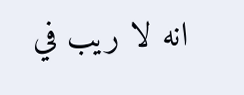انه لا ريب في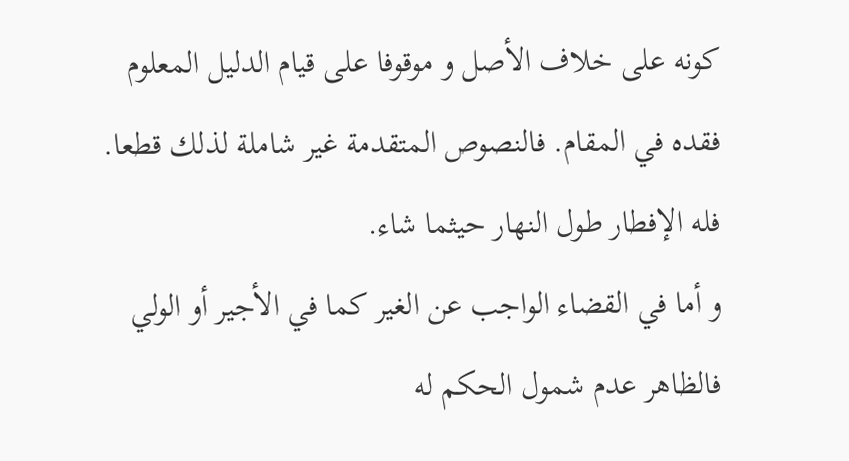كونه على خلاف الأصل و موقوفا على قيام الدليل المعلوم فقده في المقام. فالنصوص المتقدمة غير شاملة لذلك قطعا. فله الإفطار طول النهار حيثما شاء.
و أما في القضاء الواجب عن الغير كما في الأجير أو الولي فالظاهر عدم شمول الحكم له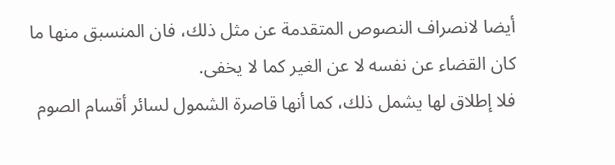أيضا لانصراف النصوص المتقدمة عن مثل ذلك، فان المنسبق منها ما كان القضاء عن نفسه لا عن الغير كما لا يخفى.
فلا إطلاق لها يشمل ذلك، كما أنها قاصرة الشمول لسائر أقسام الصوم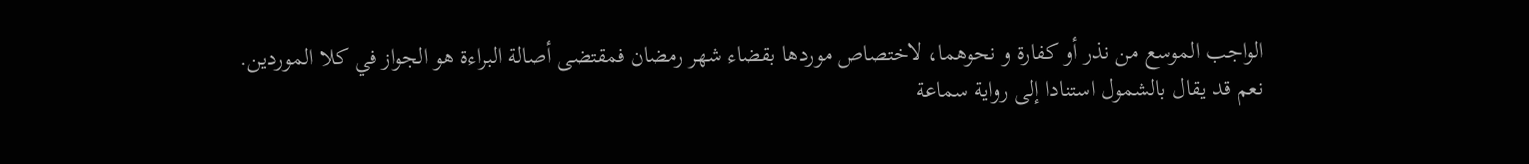الواجب الموسع من نذر أو كفارة و نحوهما، لاختصاص موردها بقضاء شهر رمضان فمقتضى أصالة البراءة هو الجواز في كلا الموردين.
نعم قد يقال بالشمول استنادا إلى رواية سماعة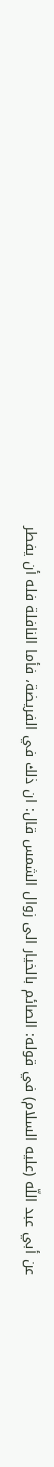عن أبي عبد اللّه (عليه السلام) في قوله: الصائم بالخيار الى زوال الشمس قال: ان ذلك في الفريضة، فأما النافلة فله أن يفطر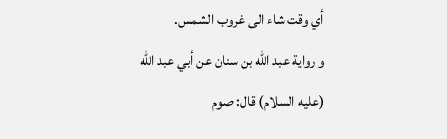أي وقت شاء الى غروب الشمس.
و رواية عبد اللّه بن سنان عن أبي عبد اللّه (عليه السلام) قال: صوم